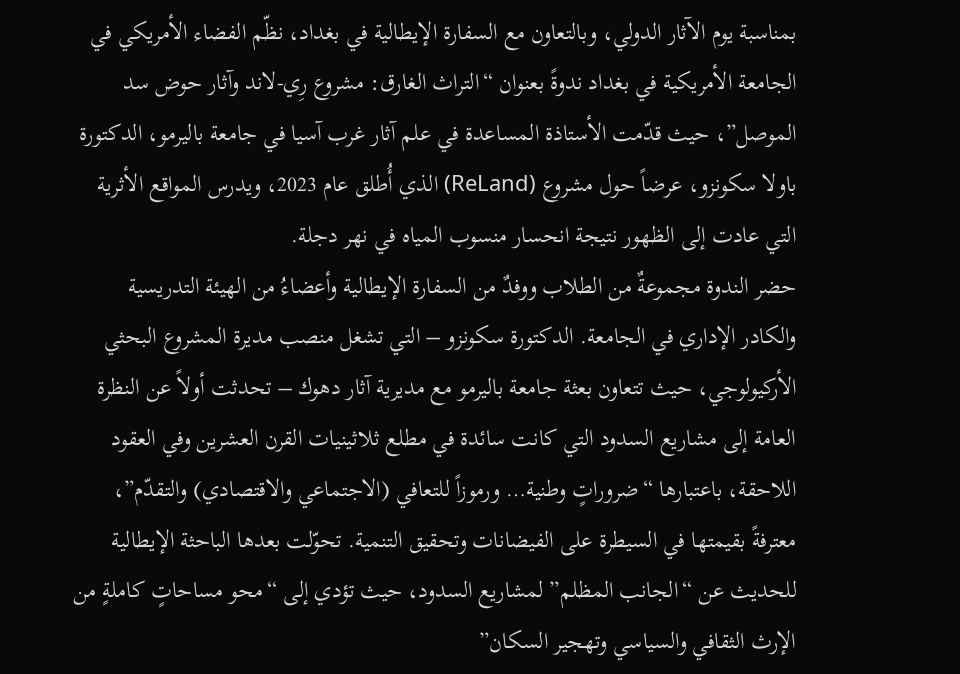بمناسبة يوم الآثار الدولي، وبالتعاون مع السفارة الإيطالية في بغداد، نظّم الفضاء الأمريكي في الجامعة الأمريكية في بغداد ندوةً بعنوان “التراث الغارق: مشروع رِي-لاند وآثار حوض سد الموصل”، حيث قدّمت الأستاذة المساعدة في علم آثار غرب آسيا في جامعة باليرمو، الدكتورة باولا سكونزو، عرضاً حول مشروع (ReLand) الذي أُطلق عام 2023، ويدرس المواقع الأثرية التي عادت إلى الظهور نتيجة انحسار منسوب المياه في نهر دجلة.
حضر الندوة مجموعةٌ من الطلاب ووفدٌ من السفارة الإيطالية وأعضاءُ من الهيئة التدريسية والكادر الإداري في الجامعة. الدكتورة سكونزو – التي تشغل منصب مديرة المشروع البحثي الأركيولوجي، حيث تتعاون بعثة جامعة باليرمو مع مديرية آثار دهوك – تحدثت أولاً عن النظرة العامة إلى مشاريع السدود التي كانت سائدة في مطلع ثلاثينيات القرن العشرين وفي العقود اللاحقة، باعتبارها “ضروراتٍ وطنية… ورموزاً للتعافي (الاجتماعي والاقتصادي) والتقدّم”، معترفةً بقيمتها في السيطرة على الفيضانات وتحقيق التنمية. تحوّلت بعدها الباحثة الإيطالية للحديث عن “الجانب المظلم” لمشاريع السدود، حيث تؤدي إلى “محو مساحاتٍ كاملةٍ من الإرث الثقافي والسياسي وتهجير السكان”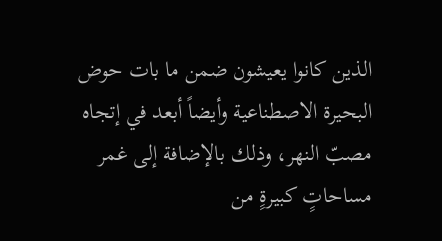الذين كانوا يعيشون ضمن ما بات حوض البحيرة الاصطناعية وأيضاً أبعد في إتجاه مصبّ النهر، وذلك بالإضافة إلى غمر مساحاتٍ كبيرةٍ من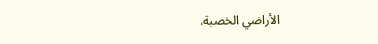الأراضي الخصبة.